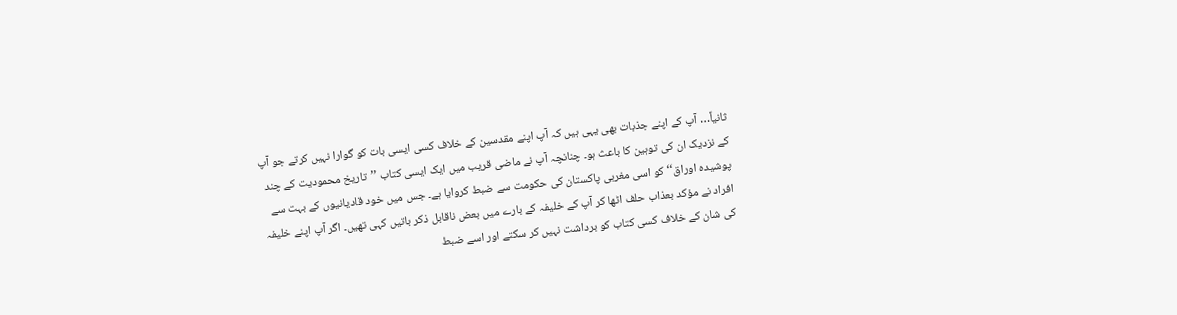ثانیاً… آپ کے اپنے جذبات بھی یہی ہیں کہ آپ اپنے مقدسین کے خلاف کسی ایسی بات کو گوارا نہیں کرتے جو آپ کے نزدیک ان کی توہین کا باعث ہو۔ چنانچہ آپ نے ماضی قریب میں ایک ایسی کتاب ’’تاریخ محمودیت کے چند پوشیدہ اوراق‘‘ کو اسی مغربی پاکستان کی حکومت سے ضبط کروایا ہے۔ جس میں خود قادیانیوں کے بہت سے افراد نے مؤکد بعذاب حلف اٹھا کر آپ کے خلیفہ کے بارے میں بعض ناقابل ذکر باتیں کہی تھیں۔ اگر آپ اپنے خلیفہ کی شان کے خلاف کسی کتاب کو برداشت نہیں کر سکتے اور اسے ضبط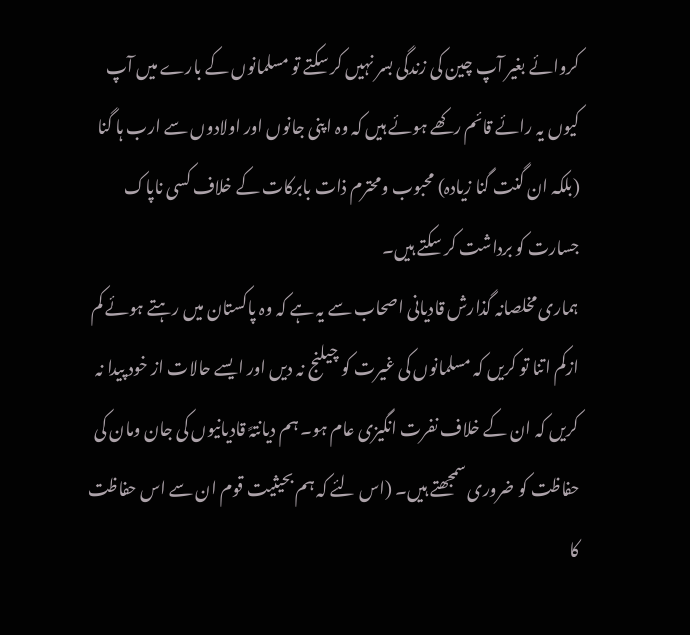کروائے بغیر آپ چین کی زندگی بسر نہیں کر سکتے تو مسلمانوں کے بارے میں آپ کیوں یہ رائے قائم رکھے ہوئے ہیں کہ وہ اپنی جانوں اور اولادوں سے ارب ہا گنا (بلکہ ان گنت گنا زیادہ) محبوب ومحترم ذات بابرکات کے خلاف کسی ناپاک جسارت کو برداشت کر سکتے ہیں۔
ہماری مخلصانہ گذارش قادیانی اصحاب سے یہ ہے کہ وہ پاکستان میں رہتے ہوئے کم ازکم اتنا تو کریں کہ مسلمانوں کی غیرت کو چیلنج نہ دیں اور ایسے حالات از خود پیدا نہ کریں کہ ان کے خلاف نفرت انگیزی عام ہو۔ ہم دیانتہً قادیانیوں کی جان ومان کی حفاظت کو ضروری سمجھتے ہیں۔ (اس لئے کہ ہم بحیثیت قوم ان سے اس حفاظت کا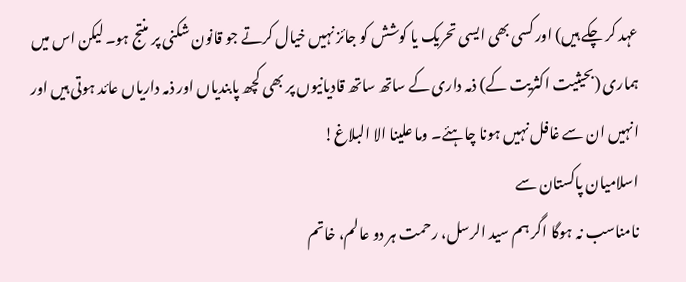عہد کر چکے ہیں) اور کسی بھی ایسی تحریک یا کوشش کو جائز نہیں خیال کرتے جو قانون شکنی پر منتج ہو۔ لیکن اس میں ہماری (بحیثیت اکثریت کے) ذمہ داری کے ساتھ ساتھ قادیانیوں پر بھی کچھ پابندیاں اور ذمہ داریاں عائد ہوتی ہیں اور انہیں ان سے غافل نہیں ہونا چاہئے۔ وما علینا الا البلاغ!
اسلامیان پاکستان سے
نامناسب نہ ہوگا اگر ہم سید الرسل، رحمت ہر دو عالم، خاتم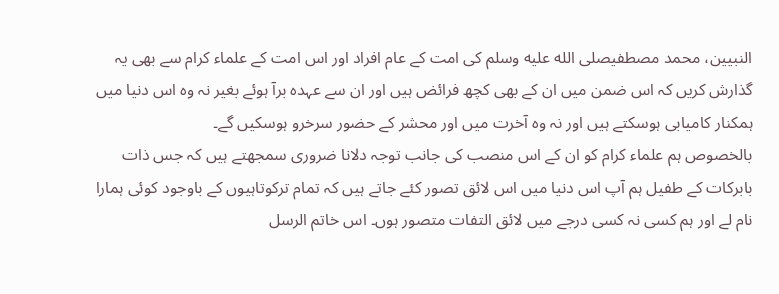النبیین، محمد مصطفیصلى الله عليه وسلم کی امت کے عام افراد اور اس امت کے علماء کرام سے بھی یہ گذارش کریں کہ اس ضمن میں ان کے بھی کچھ فرائض ہیں اور ان سے عہدہ برآ ہوئے بغیر نہ وہ اس دنیا میں ہمکنار کامیابی ہوسکتے ہیں اور نہ وہ آخرت میں اور محشر کے حضور سرخرو ہوسکیں گے۔
بالخصوص ہم علماء کرام کو ان کے اس منصب کی جانب توجہ دلانا ضروری سمجھتے ہیں کہ جس ذات بابرکات کے طفیل ہم آپ اس دنیا میں اس لائق تصور کئے جاتے ہیں کہ تمام ترکوتاہیوں کے باوجود کوئی ہمارا نام لے اور ہم کسی نہ کسی درجے میں لائق التفات متصور ہوں۔ اس خاتم الرسل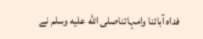فداہ آبائنا وامہاتناصلى الله عليه وسلم نے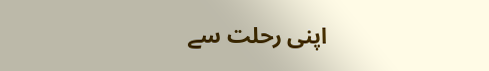اپنی رحلت سے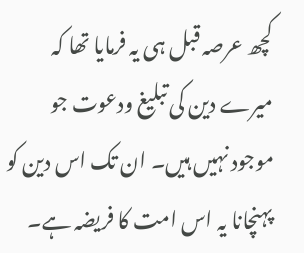کچھ عرصہ قبل ہی یہ فرمایا تھا کہ میرے دین کی تبلیغ ودعوت جو موجود نہیں ہیں۔ ان تک اس دین کو پہنچانا یہ اس امت کا فریضہ ہے۔